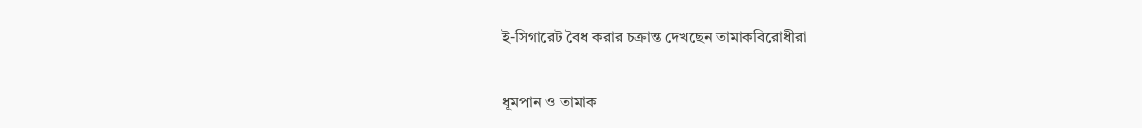ই-সিগারেট বৈধ করার চক্রান্ত দেখছেন তামাকবিরোধীরা

ধূমপান ও তামাক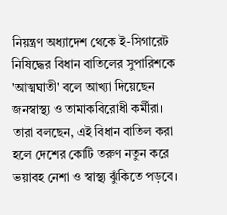নিয়ন্ত্রণ অধ্যাদেশ থেকে ই-সিগারেট নিষিদ্ধের বিধান বাতিলের সুপারিশকে 'আত্মঘাতী' বলে আখ্যা দিয়েছেন জনস্বাস্থ্য ও তামাকবিরোধী কর্মীরা। তারা বলছেন, এই বিধান বাতিল করা হলে দেশের কোটি তরুণ নতুন করে ভয়াবহ নেশা ও স্বাস্থ্য ঝুঁকিতে পড়বে।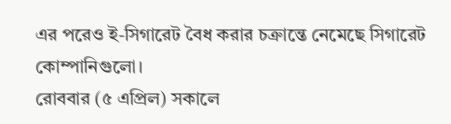এর পরেও ই-সিগারেট বৈধ করার চক্রান্তে নেমেছে সিগারেট কোম্পানিগুলো।
রোববার (৫ এপ্রিল) সকালে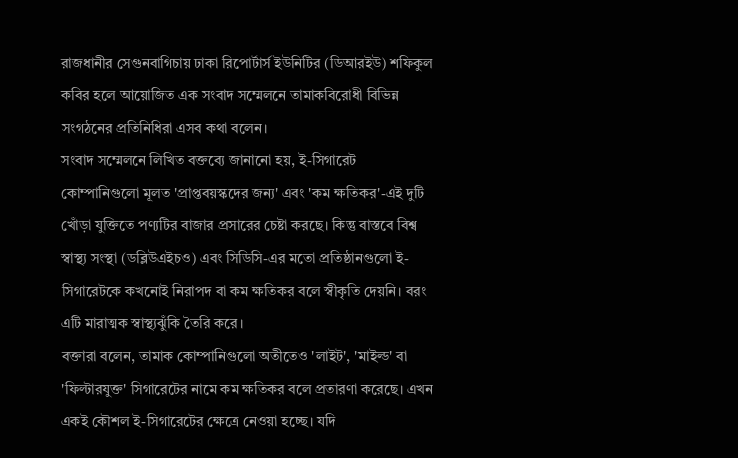রাজধানীর সেগুনবাগিচায় ঢাকা রিপোর্টার্স ইউনিটির (ডিআরইউ) শফিকুল কবির হলে আয়োজিত এক সংবাদ সম্মেলনে তামাকবিরোধী বিভিন্ন সংগঠনের প্রতিনিধিরা এসব কথা বলেন।
সংবাদ সম্মেলনে লিখিত বক্তব্যে জানানো হয়, ই-সিগারেট কোম্পানিগুলো মূলত 'প্রাপ্তবয়স্কদের জন্য' এবং 'কম ক্ষতিকর'-এই দুটি খোঁড়া যুক্তিতে পণ্যটির বাজার প্রসারের চেষ্টা করছে। কিন্তু বাস্তবে বিশ্ব স্বাস্থ্য সংস্থা (ডব্লিউএইচও) এবং সিডিসি-এর মতো প্রতিষ্ঠানগুলো ই-সিগারেটকে কখনোই নিরাপদ বা কম ক্ষতিকর বলে স্বীকৃতি দেয়নি। বরং এটি মারাত্মক স্বাস্থ্যঝুঁকি তৈরি করে।
বক্তারা বলেন, তামাক কোম্পানিগুলো অতীতেও 'লাইট', 'মাইল্ড' বা 'ফিল্টারযুক্ত' সিগারেটের নামে কম ক্ষতিকর বলে প্রতারণা করেছে। এখন একই কৌশল ই-সিগারেটের ক্ষেত্রে নেওয়া হচ্ছে। যদি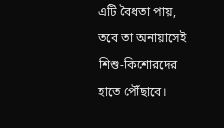এটি বৈধতা পায়, তবে তা অনায়াসেই শিশু-কিশোরদের হাতে পৌঁছাবে।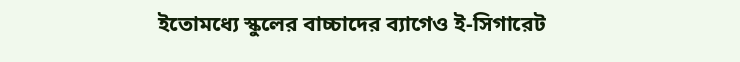ইতোমধ্যে স্কুলের বাচ্চাদের ব্যাগেও ই-সিগারেট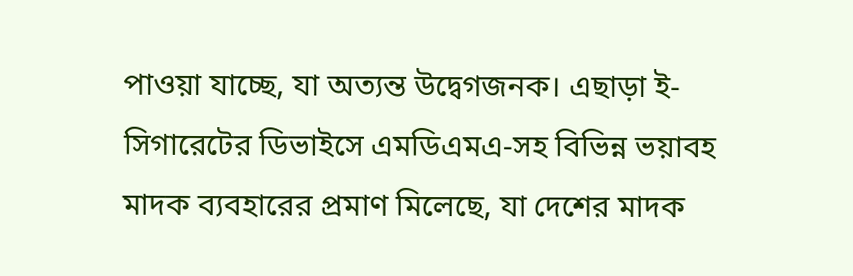পাওয়া যাচ্ছে, যা অত্যন্ত উদ্বেগজনক। এছাড়া ই-সিগারেটের ডিভাইসে এমডিএমএ-সহ বিভিন্ন ভয়াবহ মাদক ব্যবহারের প্রমাণ মিলেছে, যা দেশের মাদক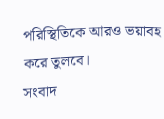পরিস্থিতিকে আরও ভয়াবহ করে তুলবে।
সংবাদ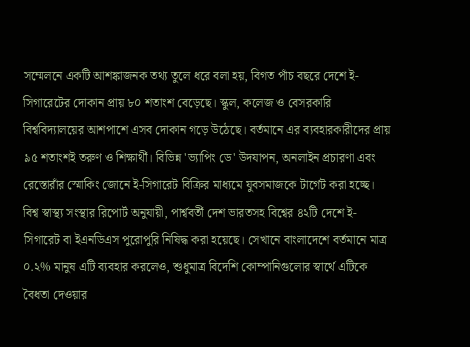সম্মেলনে একটি আশঙ্কাজনক তথ্য তুলে ধরে বলা হয়, বিগত পাঁচ বছরে দেশে ই-সিগারেটের দোকান প্রায় ৮০ শতাংশ বেড়েছে। স্কুল, কলেজ ও বেসরকারি বিশ্ববিদ্যালয়ের আশপাশে এসব দোকান গড়ে উঠেছে। বর্তমানে এর ব্যবহারকারীদের প্রায় ৯৫ শতাংশই তরুণ ও শিক্ষার্থী। বিভিন্ন 'ভ্যাপিং ডে' উদযাপন, অনলাইন প্রচারণা এবং রেস্তোরাঁর স্মোকিং জোনে ই-সিগারেট বিক্রির মাধ্যমে যুবসমাজকে টার্গেট করা হচ্ছে।
বিশ্ব স্বাস্থ্য সংস্থার রিপোর্ট অনুযায়ী, পার্শ্ববর্তী দেশ ভারতসহ বিশ্বের ৪২টি দেশে ই-সিগারেট বা ইএনডিএস পুরোপুরি নিষিদ্ধ করা হয়েছে। সেখানে বাংলাদেশে বর্তমানে মাত্র ০.২% মানুষ এটি ব্যবহার করলেও, শুধুমাত্র বিদেশি কোম্পানিগুলোর স্বার্থে এটিকে বৈধতা দেওয়ার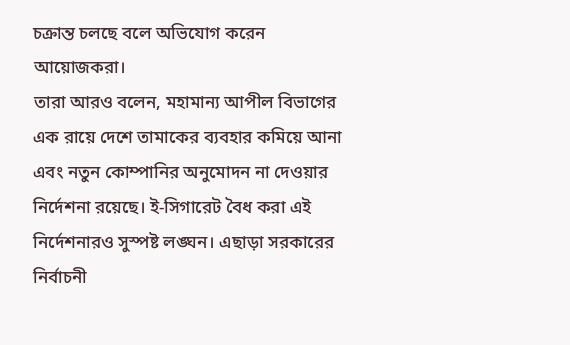চক্রান্ত চলছে বলে অভিযোগ করেন আয়োজকরা।
তারা আরও বলেন, মহামান্য আপীল বিভাগের এক রায়ে দেশে তামাকের ব্যবহার কমিয়ে আনা এবং নতুন কোম্পানির অনুমোদন না দেওয়ার নির্দেশনা রয়েছে। ই-সিগারেট বৈধ করা এই নির্দেশনারও সুস্পষ্ট লঙ্ঘন। এছাড়া সরকারের নির্বাচনী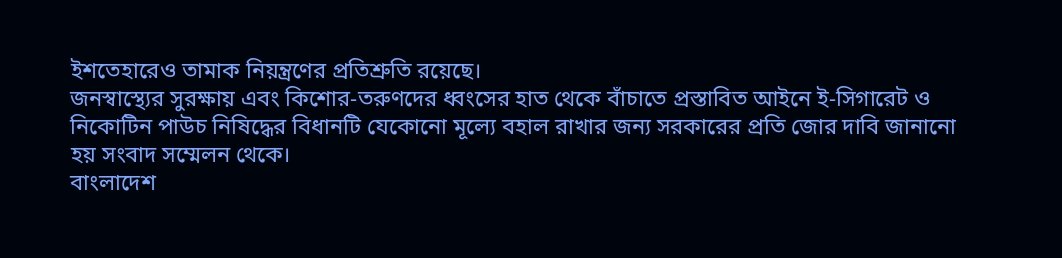ইশতেহারেও তামাক নিয়ন্ত্রণের প্রতিশ্রুতি রয়েছে।
জনস্বাস্থ্যের সুরক্ষায় এবং কিশোর-তরুণদের ধ্বংসের হাত থেকে বাঁচাতে প্রস্তাবিত আইনে ই-সিগারেট ও নিকোটিন পাউচ নিষিদ্ধের বিধানটি যেকোনো মূল্যে বহাল রাখার জন্য সরকারের প্রতি জোর দাবি জানানো হয় সংবাদ সম্মেলন থেকে।
বাংলাদেশ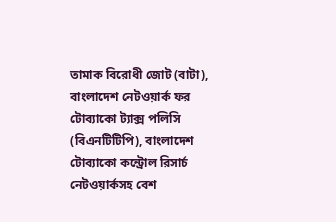তামাক বিরোধী জোট (বাটা), বাংলাদেশ নেটওয়ার্ক ফর টোব্যাকো ট্যাক্স পলিসি (বিএনটিটিপি), বাংলাদেশ টোব্যাকো কন্ট্রোল রিসার্চ নেটওয়ার্কসহ বেশ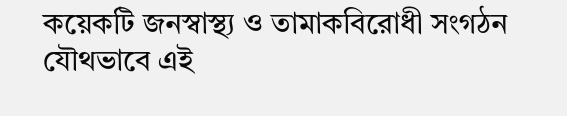কয়েকটি জনস্বাস্থ্য ও তামাকবিরোধী সংগঠন যৌথভাবে এই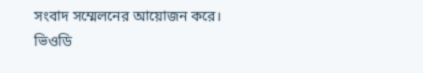সংবাদ সম্মেলনের আয়োজন করে।
ভিওডি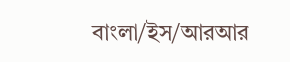বাংলা/ইস/আরআর